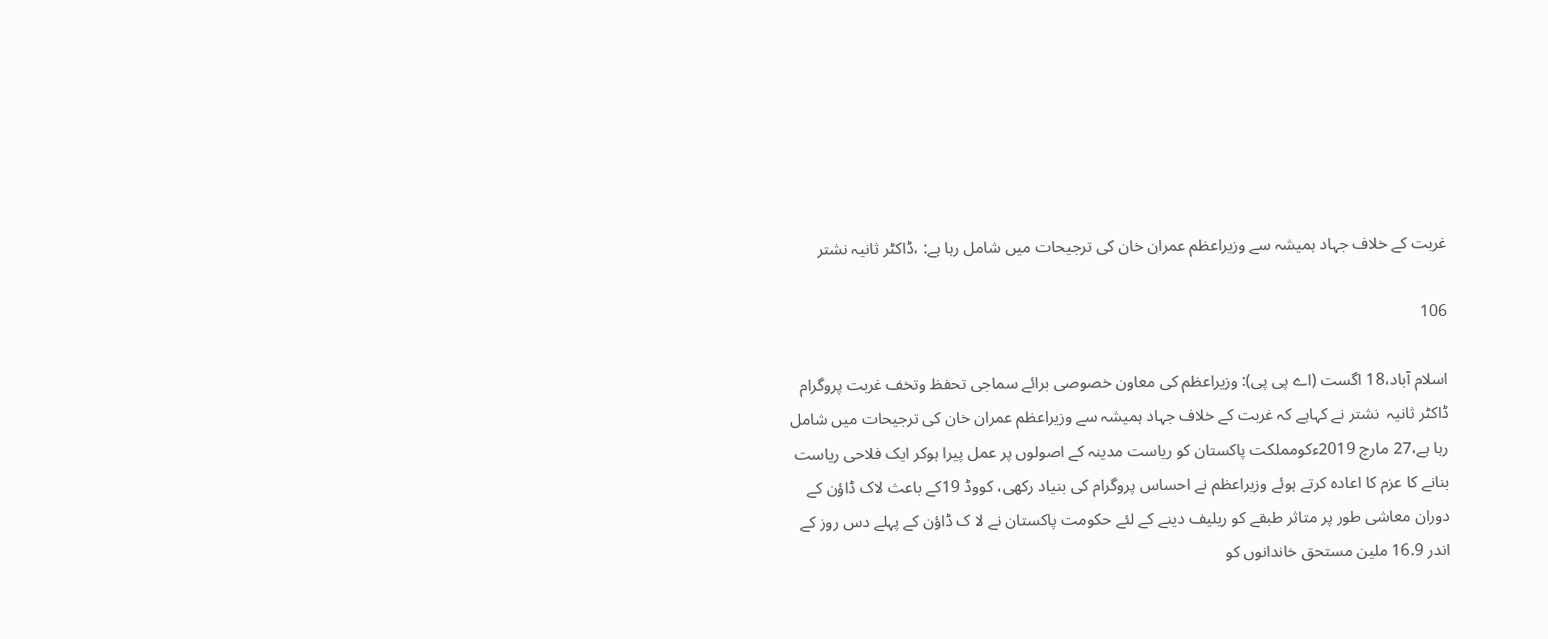غربت کے خلاف جہاد ہمیشہ سے وزیراعظم عمران خان کی ترجیحات میں شامل رہا ہے: ،ڈاکٹر ثانیہ نشتر

106

اسلام آباد،18 اگست (اے پی پی): وزیراعظم کی معاون خصوصی برائے سماجی تحفظ وتخف غربت پروگرام ڈاکٹر ثانیہ  نشتر نے کہاہے کہ غربت کے خلاف جہاد ہمیشہ سے وزیراعظم عمران خان کی ترجیحات میں شامل رہا ہے،27 مارچ 2019ءکومملکت پاکستان کو ریاست مدینہ کے اصولوں پر عمل پیرا ہوکر ایک فلاحی ریاست بنانے کا عزم کا اعادہ کرتے ہوئے وزیراعظم نے احساس پروگرام کی بنیاد رکھی، کووڈ 19کے باعث لاک ڈاؤن کے دوران معاشی طور پر متاثر طبقے کو ریلیف دینے کے لئے حکومت پاکستان نے لا ک ڈاؤن کے پہلے دس روز کے اندر 16.9 ملین مستحق خاندانوں کو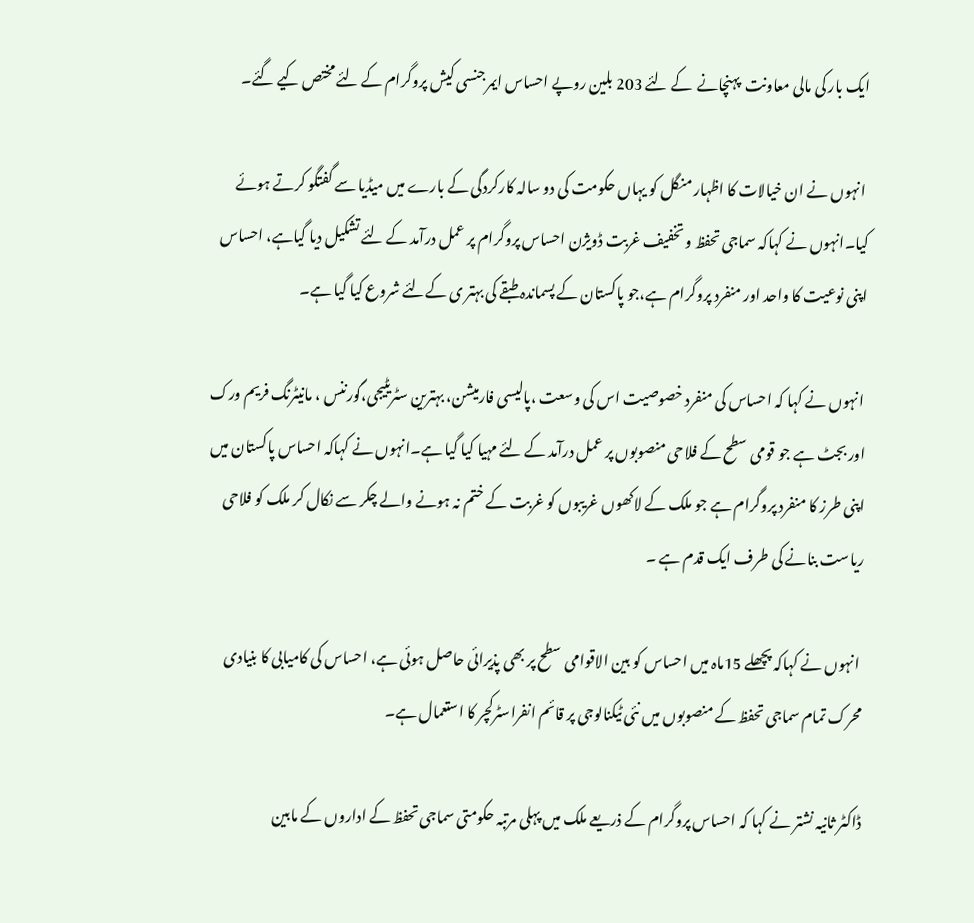ایک بار کی مالی معاونت  پہنچانے  کے لئے 203 بلین روپے احساس ایمرجنسی کیش پروگرام کے لئے مختص کیے گئے۔

 انہوں نے ان خیالات کا اظہار منگل کو یہاں حکومت کی دو سالہ کارکردگی کے بارے میں میڈیا سے گفتگو کرتے ہوئے کیا۔انہوں نے کہاکہ سماجی تحفظ و تخفیف غربت ڈویژن احساس پروگرام پر عمل درآمد کے لئے تشکیل دیا گیاہے، احساس اپنی نوعیت کا واحد اور منفرد پروگرام ہے،جو پاکستان کے پسماندہ طبقے کی بہتر ی کےلئے شروع کیا گیا ہے۔

 انہوں نے کہا کہ احساس کی منفرد خصوصیت اس کی وسعت ،پالیسی فارمیشن، بہترین سٹریٹیجی،گورننس ، مانیٹرنگ فریم ورک اور بجٹ ہے جو قومی سطح کے فلاحی منصوبوں پر عمل درآمد کے لئے مہیا کیا گیا ہے۔انہوں نے کہاکہ احساس پاکستان میں اپنی طرز کا منفرد پروگرام ہے جو ملک کے لاکھوں غریبوں کو غربت کے ختم نہ ہونے والے چکر سے نکال کر ملک کو فلاحی ریاست بنانے کی طرف ایک قدم ہے ۔

 انہوں نے کہاکہ پچھلے 15ماہ میں احساس کو بین الاقوامی سطح پر بھی پذیرائی حاصل ہوئی ہے، احساس کی کامیابی کا بنیادی محرک تمام سماجی تحفظ کے منصوبوں میں نئی ٹیکنالوجی پر قائم انفراسٹرکچر کا استعمال ہے۔

ڈاکٹر ثانیہ نشتر نے کہا کہ احساس پروگرام کے ذریعے ملک میں پہلی مرتبہ حکومتی سماجی تحفظ کے اداروں کے مابین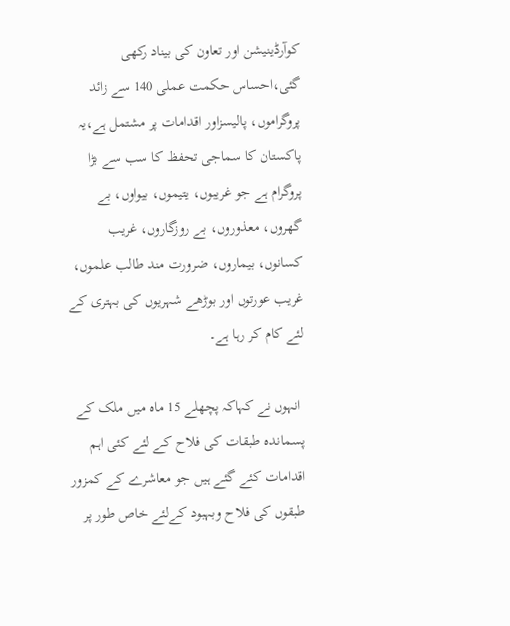کوآرڈینیشن اور تعاون کی بیناد رکھی گئی،احساس حکمت عملی 140 سے زائد پروگراموں، پالیسزاور اقدامات پر مشتمل ہے،یہ پاکستان کا سماجی تحفظ کا سب سے بڑا پروگرام ہے جو غریبوں، یتیموں، بیواوں، بے گھروں، معذوروں، بے روزگاروں، غریب کسانوں، بیماروں، ضرورت مند طالب علموں، غریب عورتوں اور بوڑھے شہریوں کی بہتری کے لئے کام کر رہا ہے۔

 انہوں نے کہاکہ پچھلے 15 ماہ میں ملک کے پسماندہ طبقات کی فلاح کے لئے کئی اہم اقدامات کئے گئے ہیں جو معاشرے کے کمزور طبقوں کی فلاح وبہبود کےلئے خاص طور پر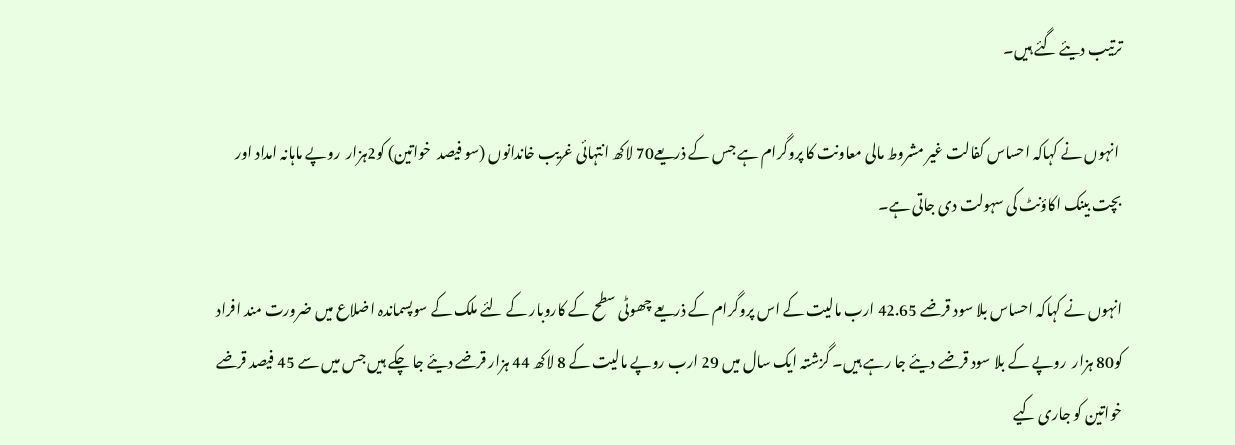ترتیب دیئے گئے ہیں۔

 انہوں نے کہاکہ احساس کفالت غیر مشروط مالی معاونت کا پروگرام ہے جس کے ذریعے70 لاکھ انتہائی غریب خاندانوں (سو فیصد  خواتین) کو2ہزار  روپے ماہانہ امداد اور بچت بینک اکاؤنٹ کی سہولت دی جاتی ہے۔

انہوں نے کہاکہ احساس بلا سود قرضے 42.65 ارب مالیت کے اس پروگرام کے ذریعے چھوٹی سطح کے کاروبار کے لئے ملک کے سوپسماندہ اضلاع میں ضرورت مند افراد کو80 ہزار  روپے کے بلا سود قرضے دیئے جا رہے ہیں۔ گزشتہ ایک سال میں 29 ارب روپے مالیت کے 8 لاکھ 44 ہزار قرضے دیئے جا چکے ہیں جس میں سے 45 فیصد قرضے خواتین کو جاری کیے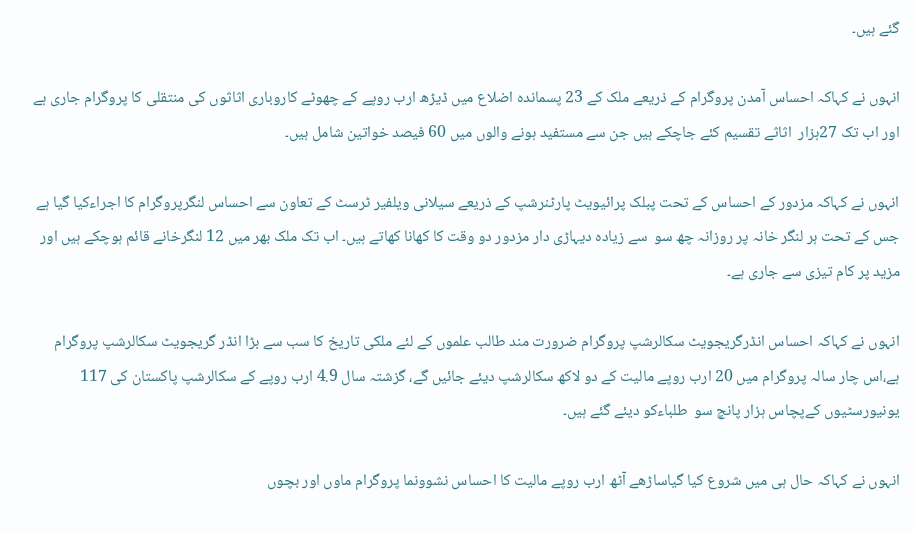گئے ہیں۔

انہوں نے کہاکہ احساس آمدن پروگرام کے ذریعے ملک کے 23 پسماندہ اضلاع میں ڈیڑھ ارب روپے کے چھوٹے کاروباری اثاثوں کی منتقلی کا پروگرام جاری ہے اور اب تک 27ہزار  اثاثے تقسیم کئے جاچکے ہیں جن سے مستفید ہونے والوں میں 60 فیصد خواتین شامل ہیں۔

انہوں نے کہاکہ مزدور کے احساس کے تحت پبلک پرائیویٹ پارٹنرشپ کے ذریعے سیلانی ویلفیر ٹرسٹ کے تعاون سے احساس لنگرپروگرام کا اجراءکیا گیا ہے جس کے تحت ہر لنگر خانہ پر روزانہ چھ سو  سے زیادہ دیہاڑی دار مزدور دو وقت کا کھانا کھاتے ہیں۔ اب تک ملک بھر میں 12 لنگرخانے قائم ہوچکے ہیں اور مزید پر کام تیزی سے جاری ہے۔

انہوں نے کہاکہ احساس انڈرگریجویٹ سکالرشپ پروگرام ضرورت مند طالب علموں کے لئے ملکی تاریخ کا سب سے بڑا انڈر گریجویٹ سکالرشپ پروگرام ہے،اس چار سالہ پروگرام میں 20 ارب روپے مالیت کے دو لاکھ سکالرشپ دیئے جائیں گے، گزشتہ سال 4.9 ارب روپے کے سکالرشپ پاکستان کی 117 یونیورسٹیوں کےپچاس ہزار پانچ سو  طلباءکو دیئے گئے ہیں۔

انہوں نے کہاکہ حال ہی میں شروع کیا گیاساڑھے آٹھ ارب روپے مالیت کا احساس نشوونما پروگرام ماوں اور بچوں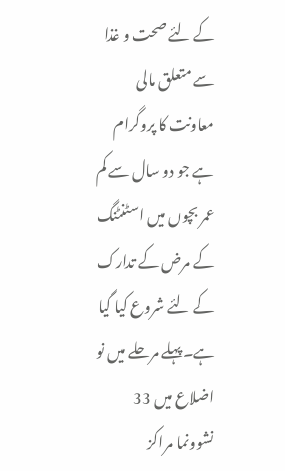کے لئے صحت و غذا سے متعلق مالی معاونت کا پروگرام ہے جو دو سال سے کم عمر بچوں میں اسٹنٹنگ کے مرض کے تدارک کے لئے شروع کیا گیا ہے۔پہلے مرحلے میں نو  اضلاع میں 33 نشوونما مراکز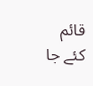قائم کئے جا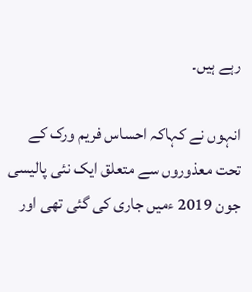رہے ہیں۔

انہوں نے کہاکہ احساس فریم ورک کے تحت معذوروں سے متعلق ایک نئی پالیسی جون 2019 ءمیں جاری کی گئی تھی اور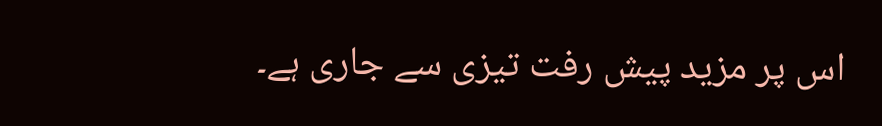اس پر مزید پیش رفت تیزی سے جاری ہے۔